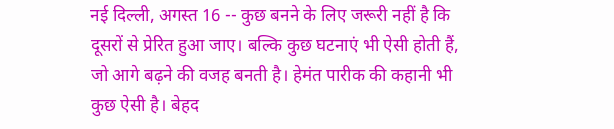नई दिल्ली, अगस्त 16 -- कुछ बनने के लिए जरूरी नहीं है कि दूसरों से प्रेरित हुआ जाए। बल्कि कुछ घटनाएं भी ऐसी होती हैं, जो आगे बढ़ने की वजह बनती है। हेमंत पारीक की कहानी भी कुछ ऐसी है। बेहद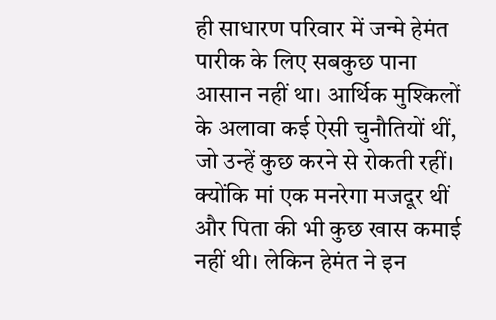ही साधारण परिवार में जन्मे हेमंत पारीक के लिए सबकुछ पाना आसान नहीं था। आर्थिक मुश्किलों के अलावा कई ऐसी चुनौतियों थीं, जो उन्हें कुछ करने से रोकती रहीं। क्योंकि मां एक मनरेगा मजदूर थीं और पिता की भी कुछ खास कमाई नहीं थी। लेकिन हेमंत ने इन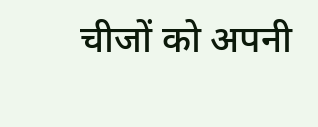चीजों को अपनी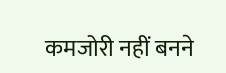कमजोरी नहीं बनने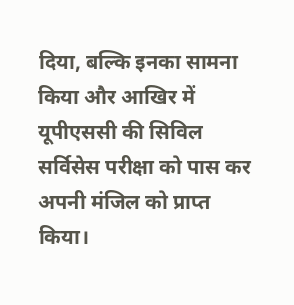दिया, बल्कि इनका सामना किया और आखिर में यूपीएससी की सिविल सर्विसेस परीक्षा को पास कर अपनी मंजिल को प्राप्त किया।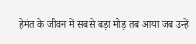हेमंत के जीवन में सबसे बड़ा मोड़ तब आया जब उन्हें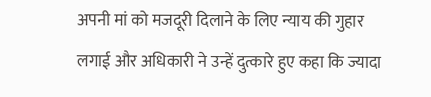अपनी मां को मजदूरी दिलाने के लिए न्याय की गुहार लगाई और अधिकारी ने उन्हें दुत्कारे हुए कहा कि ज्यादा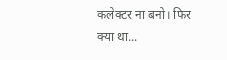कलेक्टर ना बनो। फिर क्या था...